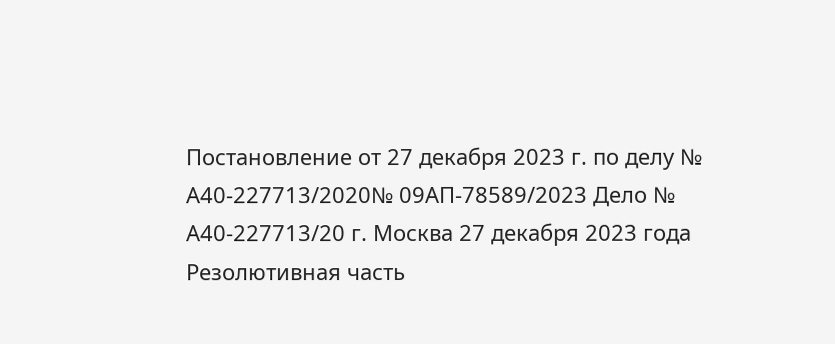Постановление от 27 декабря 2023 г. по делу № А40-227713/2020№ 09АП-78589/2023 Дело № А40-227713/20 г. Москва 27 декабря 2023 года Резолютивная часть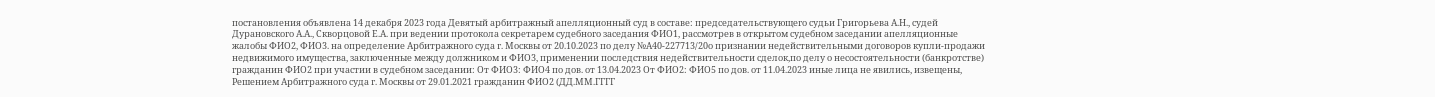постановления объявлена 14 декабря 2023 года Девятый арбитражный апелляционный суд в составе: председательствующего судьи Григорьева А.Н., судей Дурановского А.А., Скворцовой Е.А. при ведении протокола секретарем судебного заседания ФИО1, рассмотрев в открытом судебном заседании апелляционные жалобы ФИО2, ФИО3. на определение Арбитражного суда г. Москвы от 20.10.2023 по делу №А40-227713/20о признании недействительными договоров купли-продажи недвижимого имущества, заключенные между должником и ФИО3, применении последствия недействительности сделок,по делу о несостоятельности (банкротстве) гражданин ФИО2 при участии в судебном заседании: От ФИО3: ФИО4 по дов. от 13.04.2023 От ФИО2: ФИО5 по дов. от 11.04.2023 иные лица не явились, извещены, Решением Арбитражного суда г. Москвы от 29.01.2021 гражданин ФИО2 (ДД.ММ.ГГГГ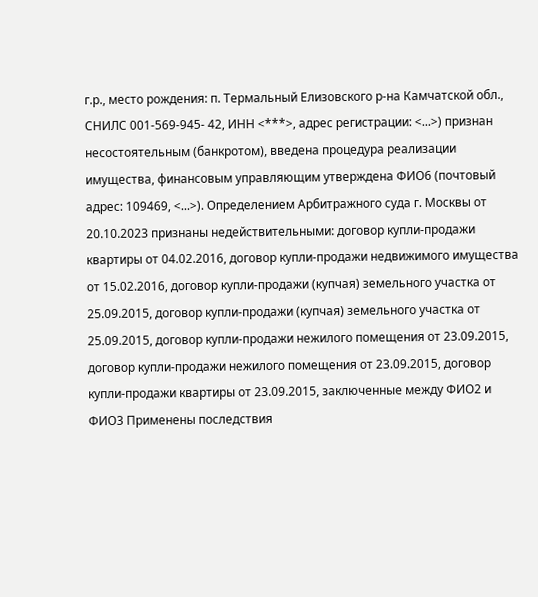г.р., место рождения: п. Термальный Елизовского р-на Камчатской обл., СНИЛС 001-569-945- 42, ИНН <***>, адрес регистрации: <...>) признан несостоятельным (банкротом), введена процедура реализации имущества, финансовым управляющим утверждена ФИО6 (почтовый адрес: 109469, <...>). Определением Арбитражного суда г. Москвы от 20.10.2023 признаны недействительными: договор купли-продажи квартиры от 04.02.2016, договор купли-продажи недвижимого имущества от 15.02.2016, договор купли-продажи (купчая) земельного участка от 25.09.2015, договор купли-продажи (купчая) земельного участка от 25.09.2015, договор купли-продажи нежилого помещения от 23.09.2015, договор купли-продажи нежилого помещения от 23.09.2015, договор купли-продажи квартиры от 23.09.2015, заключенные между ФИО2 и ФИО3 Применены последствия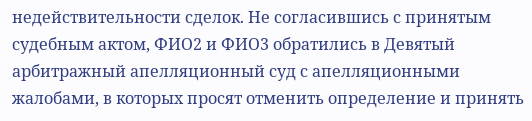недействительности сделок. Не согласившись с принятым судебным актом, ФИО2 и ФИО3 обратились в Девятый арбитражный апелляционный суд с апелляционными жалобами, в которых просят отменить определение и принять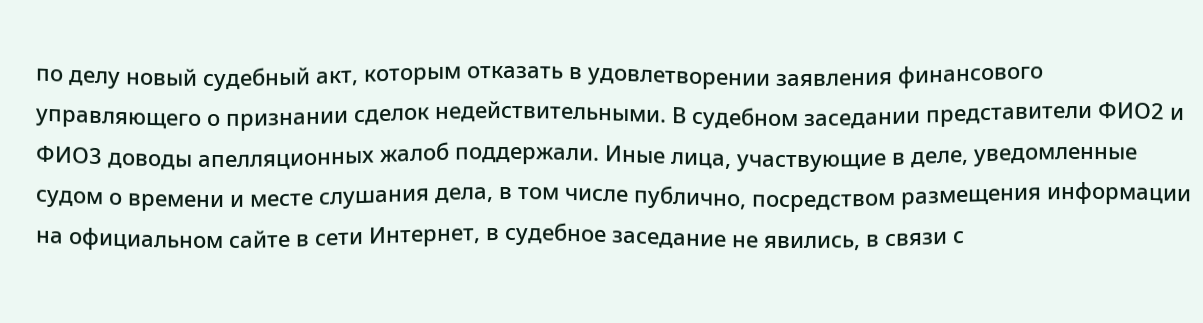по делу новый судебный акт, которым отказать в удовлетворении заявления финансового управляющего о признании сделок недействительными. В судебном заседании представители ФИО2 и ФИО3 доводы апелляционных жалоб поддержали. Иные лица, участвующие в деле, уведомленные судом о времени и месте слушания дела, в том числе публично, посредством размещения информации на официальном сайте в сети Интернет, в судебное заседание не явились, в связи с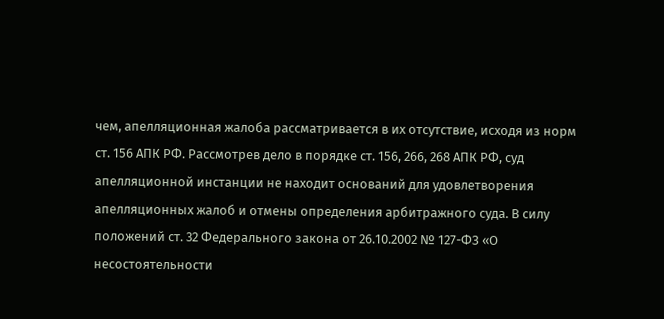чем, апелляционная жалоба рассматривается в их отсутствие, исходя из норм ст. 156 АПК РФ. Рассмотрев дело в порядке ст. 156, 266, 268 АПК РФ, суд апелляционной инстанции не находит оснований для удовлетворения апелляционных жалоб и отмены определения арбитражного суда. В силу положений ст. 32 Федерального закона от 26.10.2002 № 127-ФЗ «О несостоятельности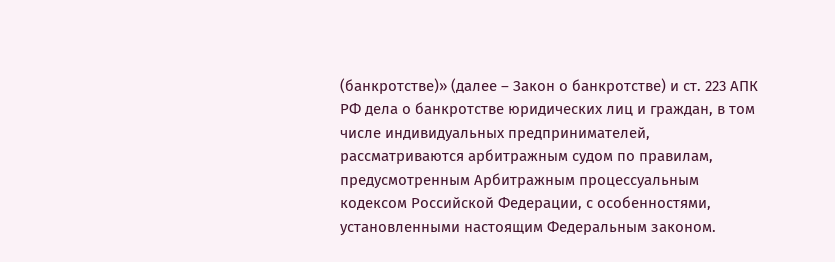(банкротстве)» (далее – Закон о банкротстве) и ст. 223 АПК РФ дела о банкротстве юридических лиц и граждан, в том числе индивидуальных предпринимателей, рассматриваются арбитражным судом по правилам, предусмотренным Арбитражным процессуальным кодексом Российской Федерации, с особенностями, установленными настоящим Федеральным законом.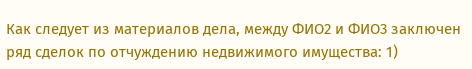Как следует из материалов дела, между ФИО2 и ФИО3 заключен ряд сделок по отчуждению недвижимого имущества: 1)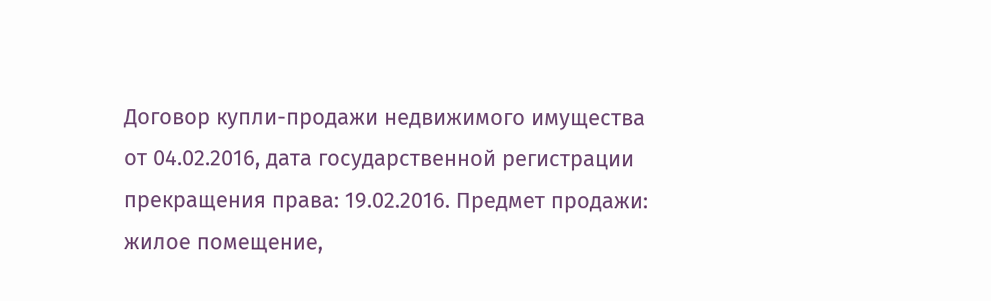Договор купли-продажи недвижимого имущества от 04.02.2016, дата государственной регистрации прекращения права: 19.02.2016. Предмет продажи: жилое помещение,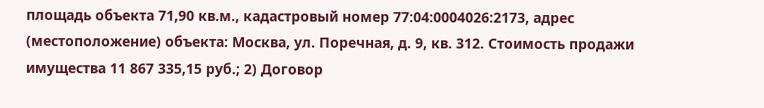площадь объекта 71,90 кв.м., кадастровый номер 77:04:0004026:2173, адрес (местоположение) объекта: Москва, ул. Поречная, д. 9, кв. 312. Стоимость продажи имущества 11 867 335,15 руб.; 2) Договор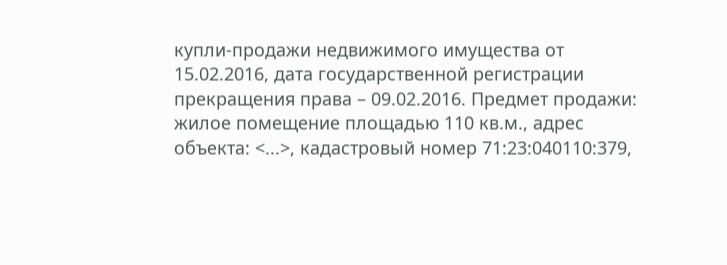купли-продажи недвижимого имущества от 15.02.2016, дата государственной регистрации прекращения права – 09.02.2016. Предмет продажи: жилое помещение площадью 110 кв.м., адрес объекта: <...>, кадастровый номер 71:23:040110:379,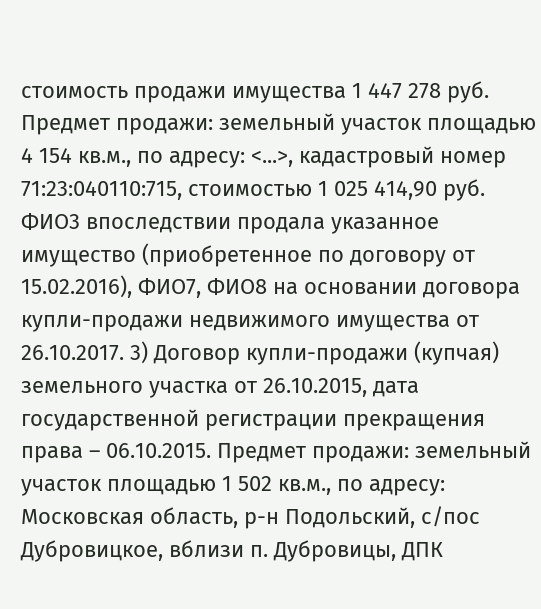стоимость продажи имущества 1 447 278 руб. Предмет продажи: земельный участок площадью 4 154 кв.м., по адресу: <...>, кадастровый номер 71:23:040110:715, стоимостью 1 025 414,90 руб. ФИО3 впоследствии продала указанное имущество (приобретенное по договору от 15.02.2016), ФИО7, ФИО8 на основании договора купли-продажи недвижимого имущества от 26.10.2017. 3) Договор купли-продажи (купчая) земельного участка от 26.10.2015, дата государственной регистрации прекращения права – 06.10.2015. Предмет продажи: земельный участок площадью 1 502 кв.м., по адресу: Московская область, р-н Подольский, с/пос Дубровицкое, вблизи п. Дубровицы, ДПК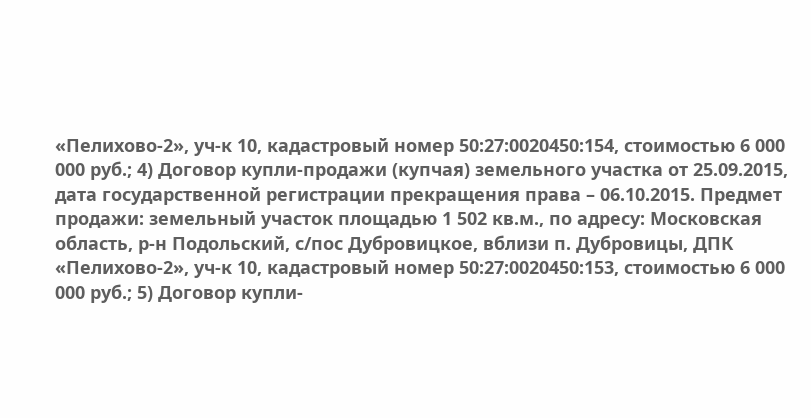«Пелихово-2», уч-к 10, кадастровый номер 50:27:0020450:154, стоимостью 6 000 000 руб.; 4) Договор купли-продажи (купчая) земельного участка от 25.09.2015, дата государственной регистрации прекращения права – 06.10.2015. Предмет продажи: земельный участок площадью 1 502 кв.м., по адресу: Московская область, р-н Подольский, с/пос Дубровицкое, вблизи п. Дубровицы, ДПК «Пелихово-2», уч-к 10, кадастровый номер 50:27:0020450:153, стоимостью 6 000 000 руб.; 5) Договор купли-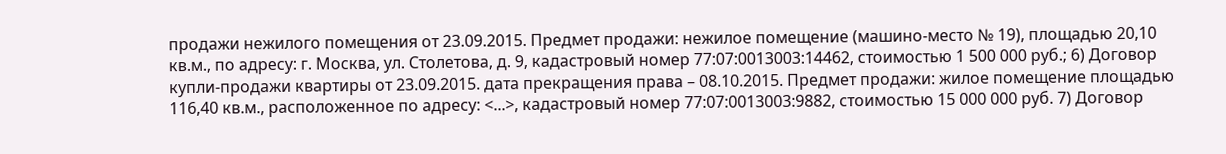продажи нежилого помещения от 23.09.2015. Предмет продажи: нежилое помещение (машино-место № 19), площадью 20,10 кв.м., по адресу: г. Москва, ул. Столетова, д. 9, кадастровый номер 77:07:0013003:14462, стоимостью 1 500 000 руб.; 6) Договор купли-продажи квартиры от 23.09.2015. дата прекращения права – 08.10.2015. Предмет продажи: жилое помещение площадью 116,40 кв.м., расположенное по адресу: <...>, кадастровый номер 77:07:0013003:9882, стоимостью 15 000 000 руб. 7) Договор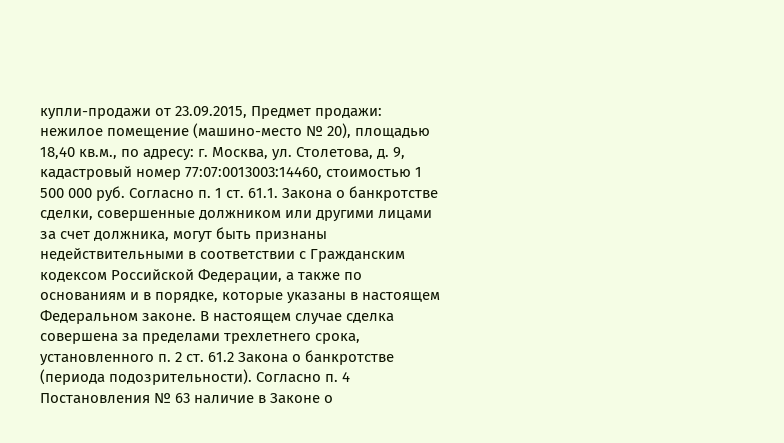купли-продажи от 23.09.2015, Предмет продажи: нежилое помещение (машино-место № 20), площадью 18,40 кв.м., по адресу: г. Москва, ул. Столетова, д. 9, кадастровый номер 77:07:0013003:14460, стоимостью 1 500 000 руб. Согласно п. 1 ст. 61.1. Закона о банкротстве сделки, совершенные должником или другими лицами за счет должника, могут быть признаны недействительными в соответствии с Гражданским кодексом Российской Федерации, а также по основаниям и в порядке, которые указаны в настоящем Федеральном законе. В настоящем случае сделка совершена за пределами трехлетнего срока, установленного п. 2 ст. 61.2 Закона о банкротстве (периода подозрительности). Согласно п. 4 Постановления № 63 наличие в Законе о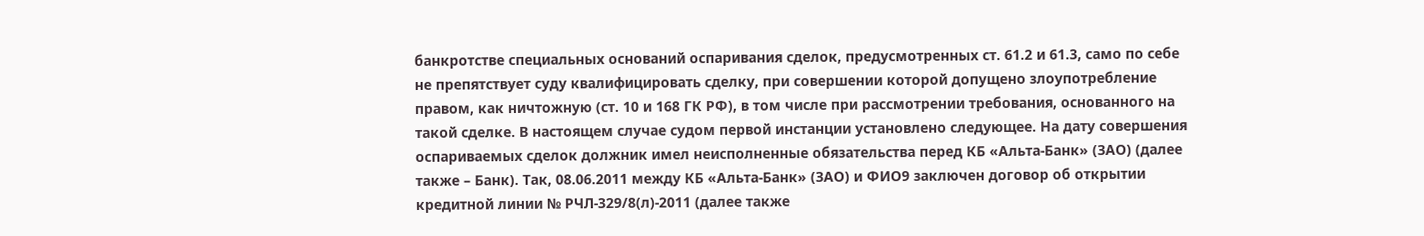банкротстве специальных оснований оспаривания сделок, предусмотренных ст. 61.2 и 61.3, само по себе не препятствует суду квалифицировать сделку, при совершении которой допущено злоупотребление правом, как ничтожную (ст. 10 и 168 ГК РФ), в том числе при рассмотрении требования, основанного на такой сделке. В настоящем случае судом первой инстанции установлено следующее. На дату совершения оспариваемых сделок должник имел неисполненные обязательства перед КБ «Альта-Банк» (ЗАО) (далее также – Банк). Так, 08.06.2011 между КБ «Альта-Банк» (ЗАО) и ФИО9 заключен договор об открытии кредитной линии № РЧЛ-329/8(л)-2011 (далее также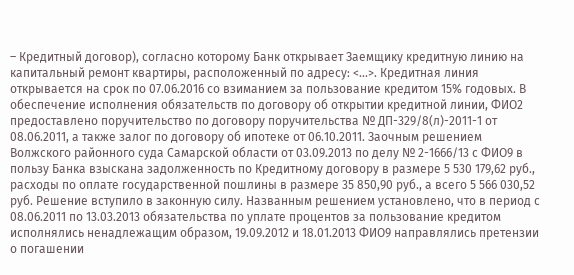– Кредитный договор), согласно которому Банк открывает Заемщику кредитную линию на капитальный ремонт квартиры, расположенный по адресу: <...>. Кредитная линия открывается на срок по 07.06.2016 со взиманием за пользование кредитом 15% годовых. В обеспечение исполнения обязательств по договору об открытии кредитной линии, ФИО2 предоставлено поручительство по договору поручительства № ДП-329/8(л)-2011-1 от 08.06.2011, а также залог по договору об ипотеке от 06.10.2011. Заочным решением Волжского районного суда Самарской области от 03.09.2013 по делу № 2-1666/13 с ФИО9 в пользу Банка взыскана задолженность по Кредитному договору в размере 5 530 179,62 руб., расходы по оплате государственной пошлины в размере 35 850,90 руб., а всего 5 566 030,52 руб. Решение вступило в законную силу. Названным решением установлено, что в период с 08.06.2011 по 13.03.2013 обязательства по уплате процентов за пользование кредитом исполнялись ненадлежащим образом, 19.09.2012 и 18.01.2013 ФИО9 направлялись претензии о погашении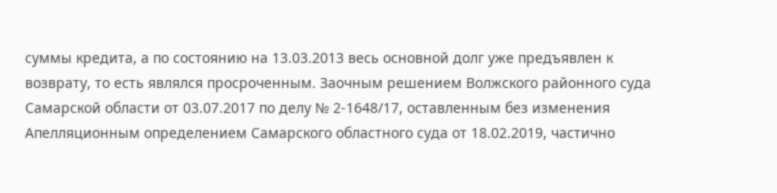суммы кредита, а по состоянию на 13.03.2013 весь основной долг уже предъявлен к возврату, то есть являлся просроченным. Заочным решением Волжского районного суда Самарской области от 03.07.2017 по делу № 2-1648/17, оставленным без изменения Апелляционным определением Самарского областного суда от 18.02.2019, частично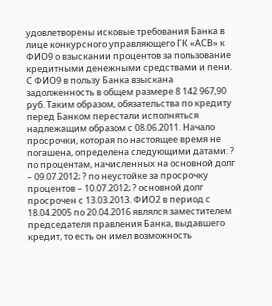удовлетворены исковые требования Банка в лице конкурсного управляющего ГК «АСВ» к ФИО9 о взыскании процентов за пользование кредитными денежными средствами и пени. С ФИО9 в пользу Банка взыскана задолженность в общем размере 8 142 967,90 руб. Таким образом, обязательства по кредиту перед Банком перестали исполняться надлежащим образом с 08.06.2011. Начало просрочки, которая по настоящее время не погашена, определена следующими датами: ? по процентам, начисленных на основной долг – 09.07.2012; ? по неустойке за просрочку процентов – 10.07.2012; ? основной долг просрочен с 13.03.2013. ФИО2 в период с 18.04.2005 по 20.04.2016 являлся заместителем председателя правления Банка, выдавшего кредит, то есть он имел возможность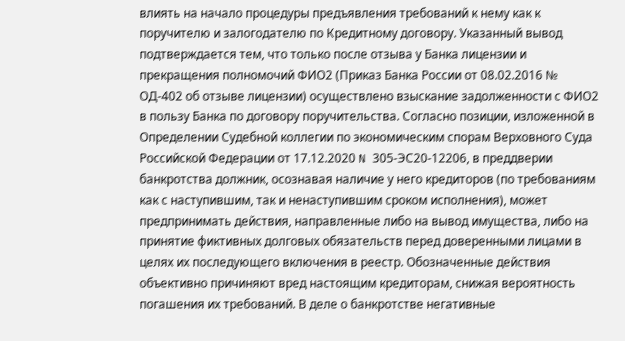влиять на начало процедуры предъявления требований к нему как к поручителю и залогодателю по Кредитному договору. Указанный вывод подтверждается тем, что только после отзыва у Банка лицензии и прекращения полномочий ФИО2 (Приказ Банка России от 08.02.2016 № ОД-402 об отзыве лицензии) осуществлено взыскание задолженности с ФИО2 в пользу Банка по договору поручительства. Согласно позиции, изложенной в Определении Судебной коллегии по экономическим спорам Верховного Суда Российской Федерации от 17.12.2020 N 305-ЭС20-12206, в преддверии банкротства должник, осознавая наличие у него кредиторов (по требованиям как с наступившим, так и ненаступившим сроком исполнения), может предпринимать действия, направленные либо на вывод имущества, либо на принятие фиктивных долговых обязательств перед доверенными лицами в целях их последующего включения в реестр. Обозначенные действия объективно причиняют вред настоящим кредиторам, снижая вероятность погашения их требований. В деле о банкротстве негативные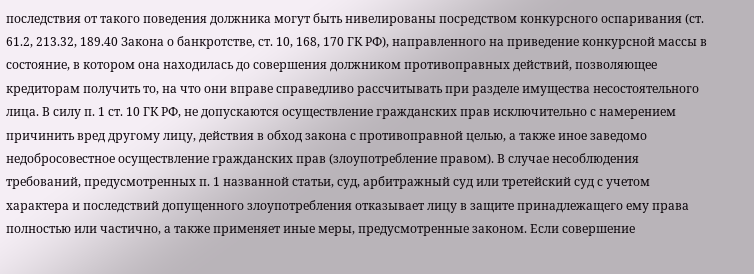последствия от такого поведения должника могут быть нивелированы посредством конкурсного оспаривания (ст. 61.2, 213.32, 189.40 Закона о банкротстве, ст. 10, 168, 170 ГК РФ), направленного на приведение конкурсной массы в состояние, в котором она находилась до совершения должником противоправных действий, позволяющее кредиторам получить то, на что они вправе справедливо рассчитывать при разделе имущества несостоятельного лица. В силу п. 1 ст. 10 ГК РФ, не допускаются осуществление гражданских прав исключительно с намерением причинить вред другому лицу, действия в обход закона с противоправной целью, а также иное заведомо недобросовестное осуществление гражданских прав (злоупотребление правом). В случае несоблюдения требований, предусмотренных п. 1 названной статьи, суд, арбитражный суд или третейский суд с учетом характера и последствий допущенного злоупотребления отказывает лицу в защите принадлежащего ему права полностью или частично, а также применяет иные меры, предусмотренные законом. Если совершение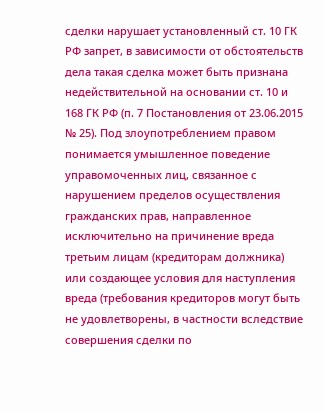сделки нарушает установленный ст. 10 ГК РФ запрет, в зависимости от обстоятельств дела такая сделка может быть признана недействительной на основании ст. 10 и 168 ГК РФ (п. 7 Постановления от 23.06.2015 № 25). Под злоупотреблением правом понимается умышленное поведение управомоченных лиц, связанное с нарушением пределов осуществления гражданских прав, направленное исключительно на причинение вреда третьим лицам (кредиторам должника) или создающее условия для наступления вреда (требования кредиторов могут быть не удовлетворены, в частности вследствие совершения сделки по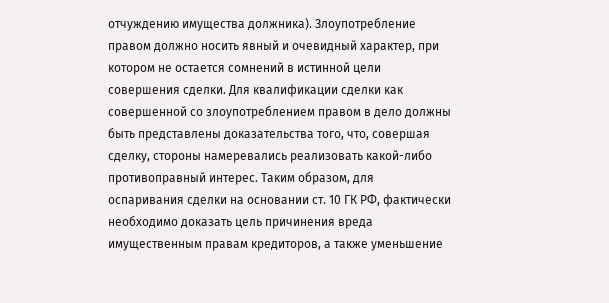отчуждению имущества должника). Злоупотребление правом должно носить явный и очевидный характер, при котором не остается сомнений в истинной цели совершения сделки. Для квалификации сделки как совершенной со злоупотреблением правом в дело должны быть представлены доказательства того, что, совершая сделку, стороны намеревались реализовать какой-либо противоправный интерес. Таким образом, для оспаривания сделки на основании ст. 10 ГК РФ, фактически необходимо доказать цель причинения вреда имущественным правам кредиторов, а также уменьшение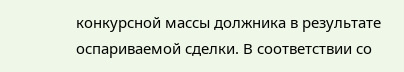конкурсной массы должника в результате оспариваемой сделки. В соответствии со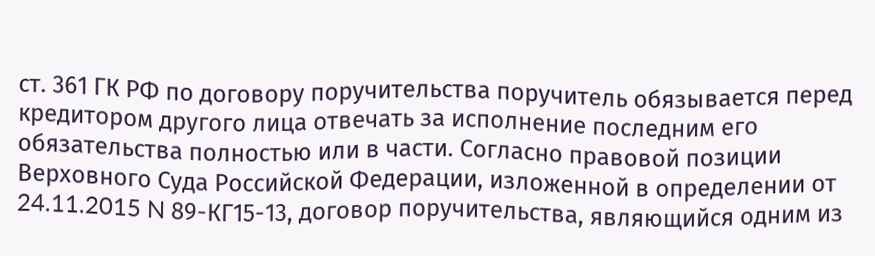ст. 361 ГК РФ по договору поручительства поручитель обязывается перед кредитором другого лица отвечать за исполнение последним его обязательства полностью или в части. Согласно правовой позиции Верховного Суда Российской Федерации, изложенной в определении от 24.11.2015 N 89-КГ15-13, договор поручительства, являющийся одним из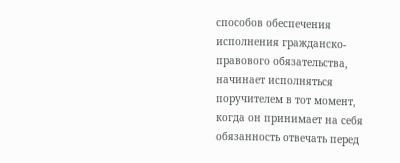способов обеспечения исполнения гражданско-правового обязательства, начинает исполняться поручителем в тот момент, когда он принимает на себя обязанность отвечать перед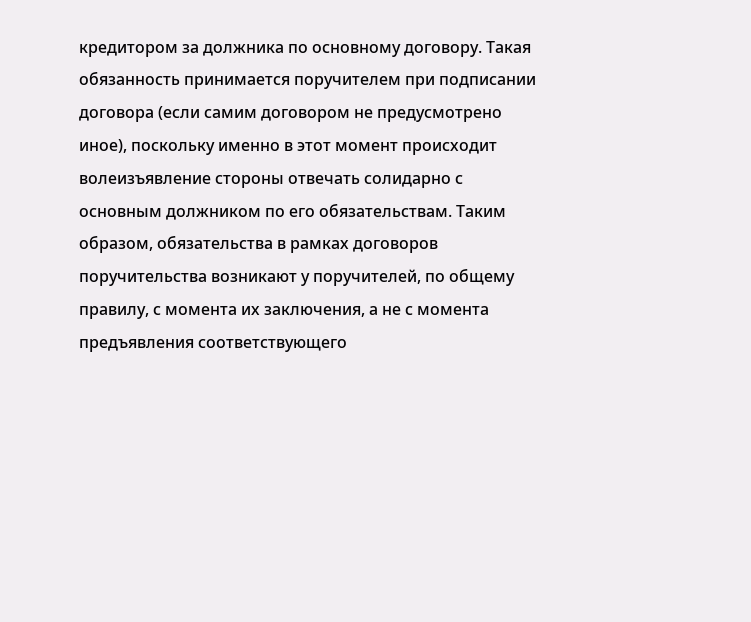кредитором за должника по основному договору. Такая обязанность принимается поручителем при подписании договора (если самим договором не предусмотрено иное), поскольку именно в этот момент происходит волеизъявление стороны отвечать солидарно с основным должником по его обязательствам. Таким образом, обязательства в рамках договоров поручительства возникают у поручителей, по общему правилу, с момента их заключения, а не с момента предъявления соответствующего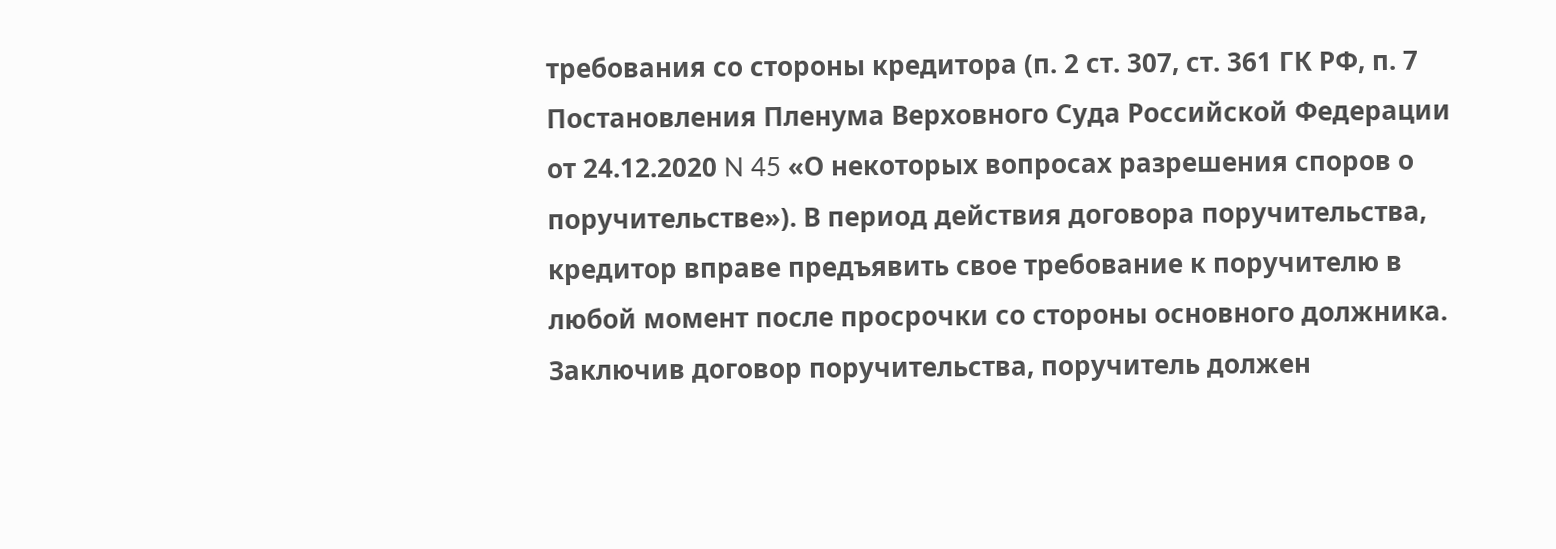требования со стороны кредитора (п. 2 ст. 307, ст. 361 ГК РФ, п. 7 Постановления Пленума Верховного Суда Российской Федерации от 24.12.2020 N 45 «О некоторых вопросах разрешения споров о поручительстве»). В период действия договора поручительства, кредитор вправе предъявить свое требование к поручителю в любой момент после просрочки со стороны основного должника. Заключив договор поручительства, поручитель должен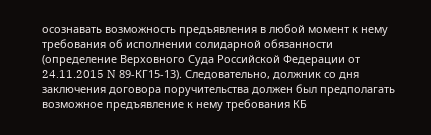осознавать возможность предъявления в любой момент к нему требования об исполнении солидарной обязанности (определение Верховного Суда Российской Федерации от 24.11.2015 N 89-КГ15-13). Следовательно, должник со дня заключения договора поручительства должен был предполагать возможное предъявление к нему требования КБ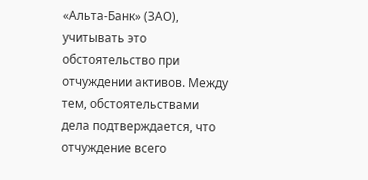«Альта-Банк» (ЗАО), учитывать это обстоятельство при отчуждении активов. Между тем, обстоятельствами дела подтверждается, что отчуждение всего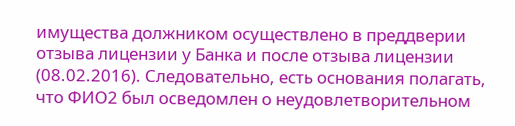имущества должником осуществлено в преддверии отзыва лицензии у Банка и после отзыва лицензии (08.02.2016). Следовательно, есть основания полагать, что ФИО2 был осведомлен о неудовлетворительном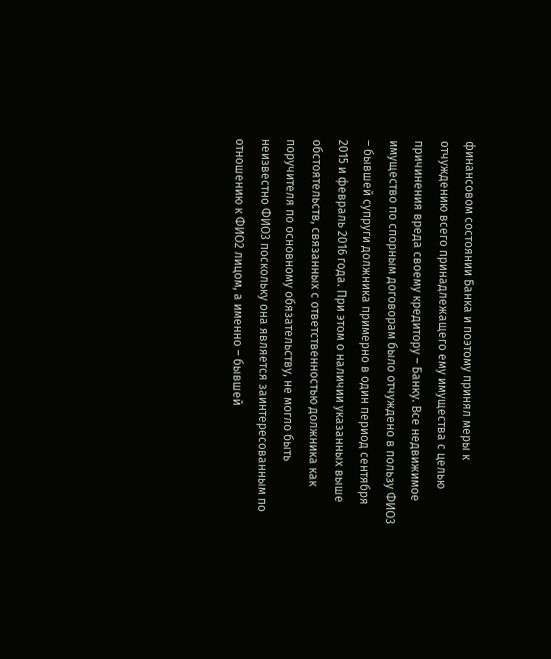финансовом состоянии Банка и поэтому принял меры к отчуждению всего принадлежащего ему имущества с целью причинения вреда своему кредитору – Банку. Все недвижимое имущество по спорным договорам было отчуждено в пользу ФИО3 – бывшей супруги должника примерно в один период сентября 2015 и февраль 2016 года. При этом о наличии указанных выше обстоятельств, связанных с ответственностью должника как поручителя по основному обязательству, не могло быть неизвестно ФИО3 поскольку она является заинтересованным по отношению к ФИО2 лицом, а именно – бывшей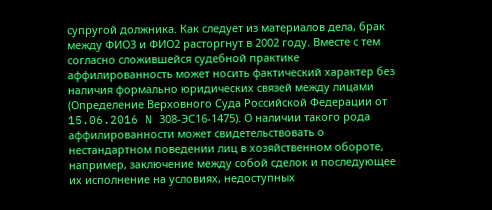супругой должника. Как следует из материалов дела, брак между ФИО3 и ФИО2 расторгнут в 2002 году. Вместе с тем согласно сложившейся судебной практике аффилированность может носить фактический характер без наличия формально юридических связей между лицами (Определение Верховного Суда Российской Федерации от 15.06.2016 N 308-ЭС16-1475). О наличии такого рода аффилированности может свидетельствовать о нестандартном поведении лиц в хозяйственном обороте, например, заключение между собой сделок и последующее их исполнение на условиях, недоступных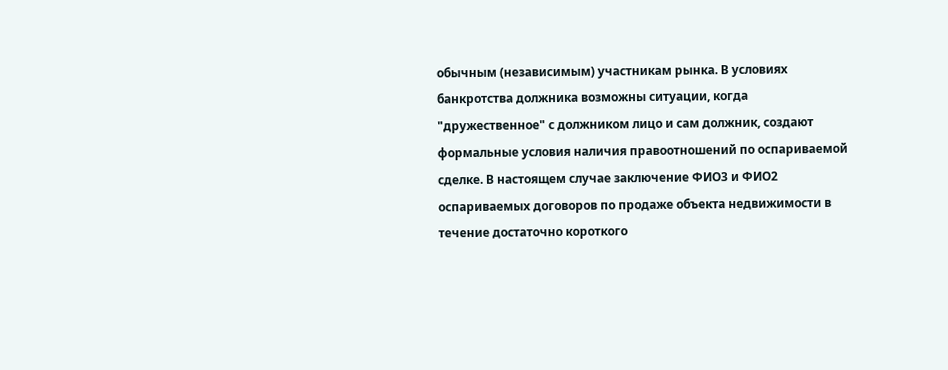обычным (независимым) участникам рынка. В условиях банкротства должника возможны ситуации, когда "дружественное" с должником лицо и сам должник, создают формальные условия наличия правоотношений по оспариваемой сделке. В настоящем случае заключение ФИО3 и ФИО2 оспариваемых договоров по продаже объекта недвижимости в течение достаточно короткого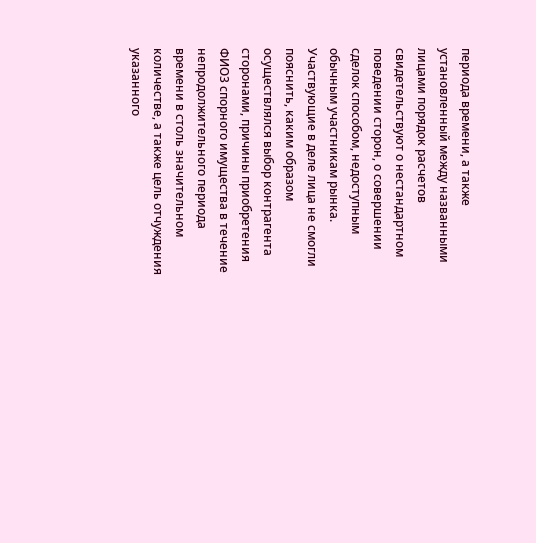периода времени, а также установленный между названными лицами порядок расчетов свидетельствуют о нестандартном поведении сторон, о совершении сделок способом, недоступным обычным участникам рынка. Участвующие в деле лица не смогли пояснить, каким образом осуществлялся выбор контрагента сторонами, причины приобретения ФИО3 спорного имущества в течение непродолжительного периода времени в столь значительном количестве, а также цель отчуждения указанного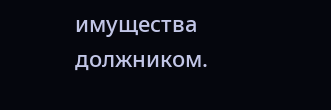имущества должником.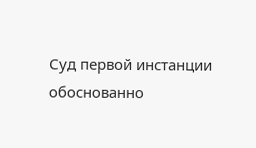Суд первой инстанции обоснованно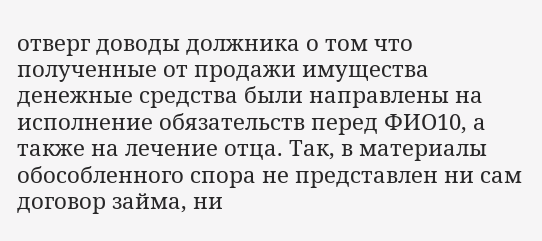отверг доводы должника о том что полученные от продажи имущества денежные средства были направлены на исполнение обязательств перед ФИО10, а также на лечение отца. Так, в материалы обособленного спора не представлен ни сам договор займа, ни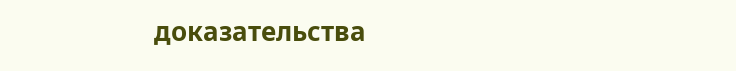доказательства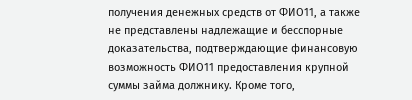получения денежных средств от ФИО11, а также не представлены надлежащие и бесспорные доказательства, подтверждающие финансовую возможность ФИО11 предоставления крупной суммы займа должнику. Кроме того,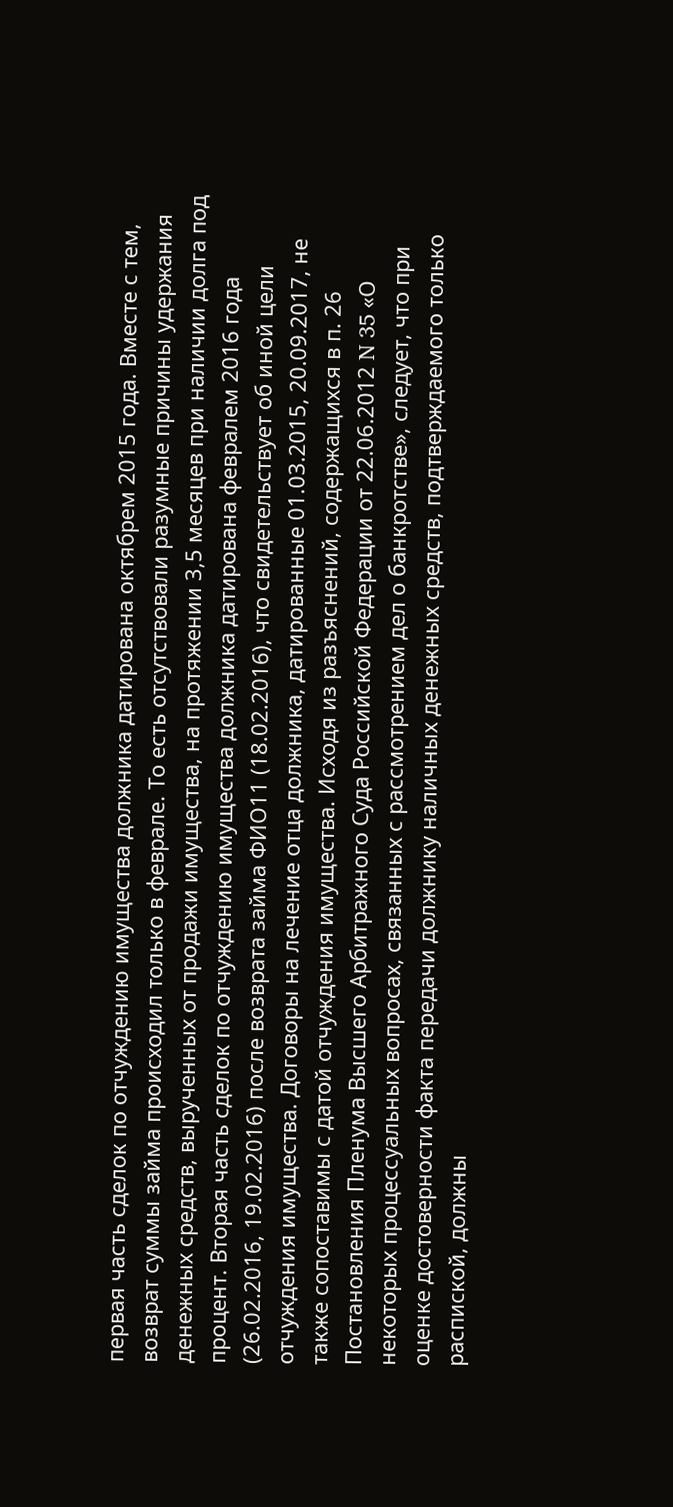первая часть сделок по отчуждению имущества должника датирована октябрем 2015 года. Вместе с тем, возврат суммы займа происходил только в феврале. То есть отсутствовали разумные причины удержания денежных средств, вырученных от продажи имущества, на протяжении 3,5 месяцев при наличии долга под процент. Вторая часть сделок по отчуждению имущества должника датирована февралем 2016 года (26.02.2016, 19.02.2016) после возврата займа ФИО11 (18.02.2016), что свидетельствует об иной цели отчуждения имущества. Договоры на лечение отца должника, датированные 01.03.2015, 20.09.2017, не также сопоставимы с датой отчуждения имущества. Исходя из разъяснений, содержащихся в п. 26 Постановления Пленума Высшего Арбитражного Суда Российской Федерации от 22.06.2012 N 35 «О некоторых процессуальных вопросах, связанных с рассмотрением дел о банкротстве», следует, что при оценке достоверности факта передачи должнику наличных денежных средств, подтверждаемого только распиской, должны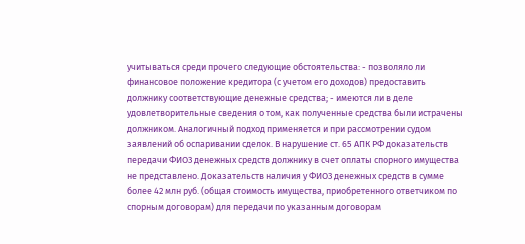учитываться среди прочего следующие обстоятельства: - позволяло ли финансовое положение кредитора (с учетом его доходов) предоставить должнику соответствующие денежные средства; - имеются ли в деле удовлетворительные сведения о том, как полученные средства были истрачены должником. Аналогичный подход применяется и при рассмотрении судом заявлений об оспаривании сделок. В нарушение ст. 65 АПК РФ доказательств передачи ФИО3 денежных средств должнику в счет оплаты спорного имущества не представлено. Доказательств наличия у ФИО3 денежных средств в сумме более 42 млн руб. (общая стоимость имущества, приобретенного ответчиком по спорным договорам) для передачи по указанным договорам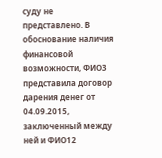суду не представлено. В обоснование наличия финансовой возможности, ФИО3 представила договор дарения денег от 04.09.2015, заключенный между ней и ФИО12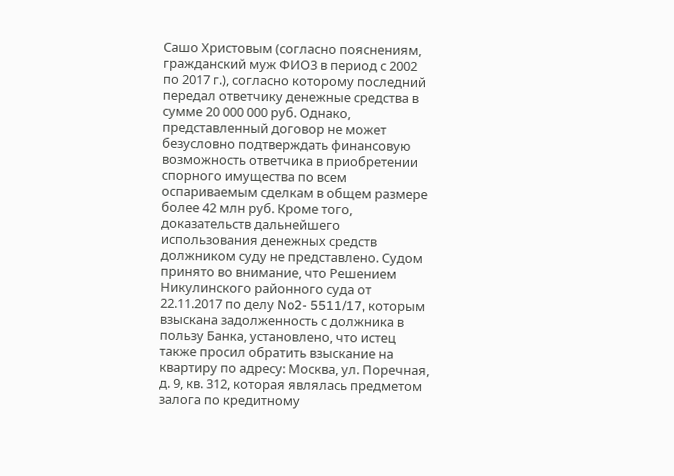Сашо Христовым (согласно пояснениям, гражданский муж ФИО3 в период с 2002 по 2017 г.), согласно которому последний передал ответчику денежные средства в сумме 20 000 000 руб. Однако, представленный договор не может безусловно подтверждать финансовую возможность ответчика в приобретении спорного имущества по всем оспариваемым сделкам в общем размере более 42 млн руб. Кроме того, доказательств дальнейшего использования денежных средств должником суду не представлено. Судом принято во внимание, что Решением Никулинского районного суда от 22.11.2017 по делу No2- 5511/17, которым взыскана задолженность с должника в пользу Банка, установлено, что истец также просил обратить взыскание на квартиру по адресу: Москва, ул. Поречная, д. 9, кв. 312, которая являлась предметом залога по кредитному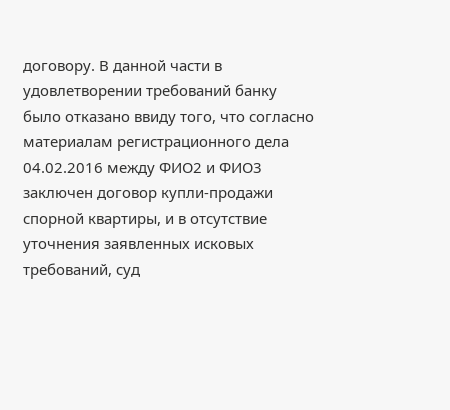договору. В данной части в удовлетворении требований банку было отказано ввиду того, что согласно материалам регистрационного дела 04.02.2016 между ФИО2 и ФИО3 заключен договор купли-продажи спорной квартиры, и в отсутствие уточнения заявленных исковых требований, суд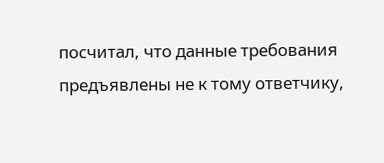посчитал, что данные требования предъявлены не к тому ответчику,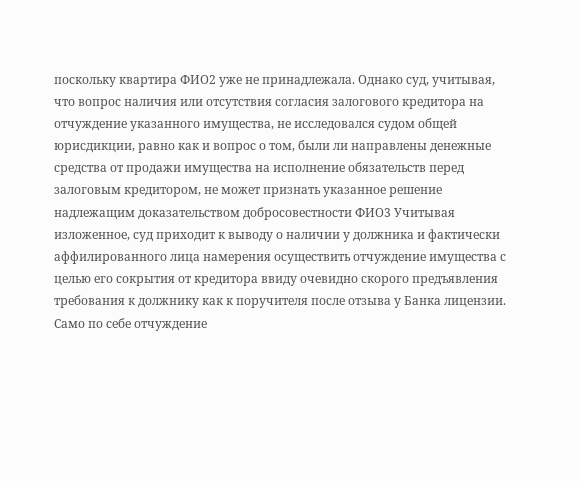поскольку квартира ФИО2 уже не принадлежала. Однако суд, учитывая, что вопрос наличия или отсутствия согласия залогового кредитора на отчуждение указанного имущества, не исследовался судом общей юрисдикции, равно как и вопрос о том, были ли направлены денежные средства от продажи имущества на исполнение обязательств перед залоговым кредитором, не может признать указанное решение надлежащим доказательством добросовестности ФИО3 Учитывая изложенное, суд приходит к выводу о наличии у должника и фактически аффилированного лица намерения осуществить отчуждение имущества с целью его сокрытия от кредитора ввиду очевидно скорого предъявления требования к должнику как к поручителя после отзыва у Банка лицензии. Само по себе отчуждение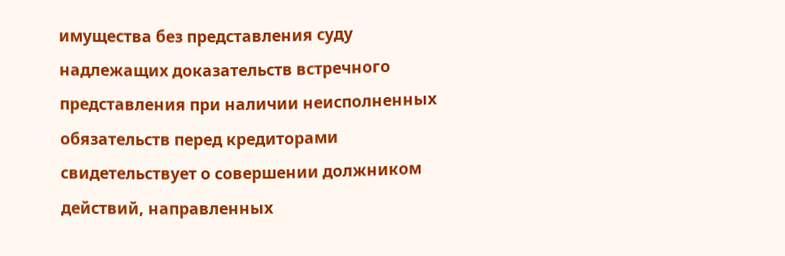имущества без представления суду надлежащих доказательств встречного представления при наличии неисполненных обязательств перед кредиторами свидетельствует о совершении должником действий, направленных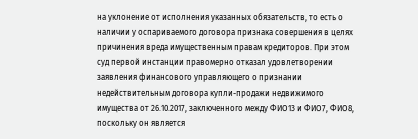на уклонение от исполнения указанных обязательств, то есть о наличии у оспариваемого договора признака совершения в целях причинения вреда имущественным правам кредиторов. При этом суд первой инстанции правомерно отказал удовлетворении заявления финансового управляющего о признании недействительным договора купли-продажи недвижимого имущества от 26.10.2017, заключенного между ФИО13 и ФИО7, ФИО8, поскольку он является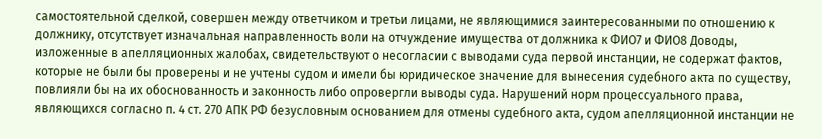самостоятельной сделкой, совершен между ответчиком и третьи лицами, не являющимися заинтересованными по отношению к должнику, отсутствует изначальная направленность воли на отчуждение имущества от должника к ФИО7 и ФИО8 Доводы, изложенные в апелляционных жалобах, свидетельствуют о несогласии с выводами суда первой инстанции, не содержат фактов, которые не были бы проверены и не учтены судом и имели бы юридическое значение для вынесения судебного акта по существу, повлияли бы на их обоснованность и законность либо опровергли выводы суда. Нарушений норм процессуального права, являющихся согласно п. 4 ст. 270 АПК РФ безусловным основанием для отмены судебного акта, судом апелляционной инстанции не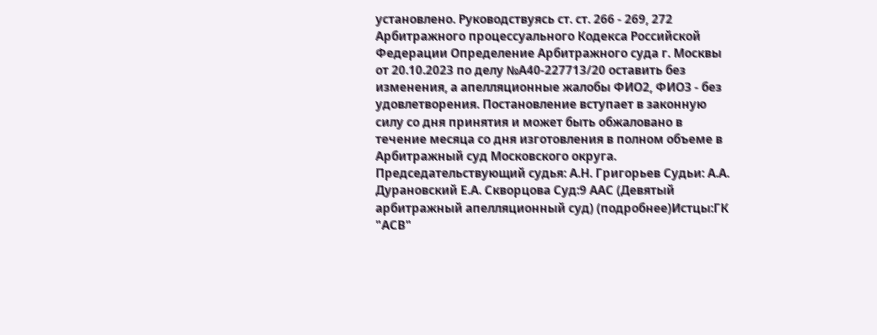установлено. Руководствуясь ст. ст. 266 - 269, 272 Арбитражного процессуального Кодекса Российской Федерации Определение Арбитражного суда г. Москвы от 20.10.2023 по делу №А40-227713/20 оставить без изменения, а апелляционные жалобы ФИО2, ФИО3 - без удовлетворения. Постановление вступает в законную силу со дня принятия и может быть обжаловано в течение месяца со дня изготовления в полном объеме в Арбитражный суд Московского округа. Председательствующий судья: А.Н. Григорьев Судьи: А.А. Дурановский Е.А. Скворцова Суд:9 ААС (Девятый арбитражный апелляционный суд) (подробнее)Истцы:ГК "АСВ"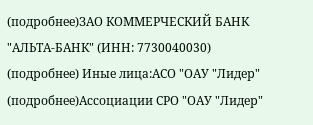(подробнее)ЗАО КОММЕРЧЕСКИЙ БАНК "АЛЬТА-БАНК" (ИНН: 7730040030) (подробнее) Иные лица:АСО "ОАУ "Лидер" (подробнее)Ассоциации СРО "ОАУ "Лидер"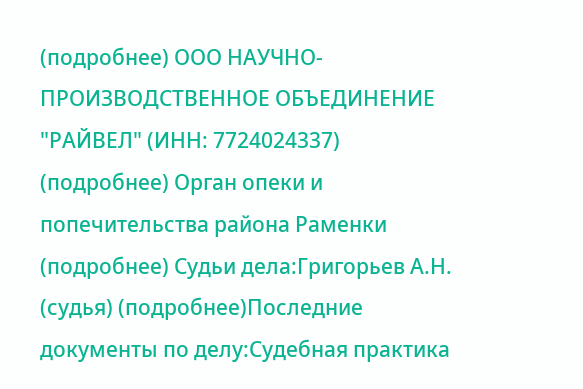(подробнее) ООО НАУЧНО-ПРОИЗВОДСТВЕННОЕ ОБЪЕДИНЕНИЕ "РАЙВЕЛ" (ИНН: 7724024337) (подробнее) Орган опеки и попечительства района Раменки (подробнее) Судьи дела:Григорьев А.Н. (судья) (подробнее)Последние документы по делу:Судебная практика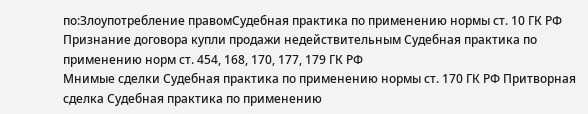по:Злоупотребление правомСудебная практика по применению нормы ст. 10 ГК РФ Признание договора купли продажи недействительным Судебная практика по применению норм ст. 454, 168, 170, 177, 179 ГК РФ
Мнимые сделки Судебная практика по применению нормы ст. 170 ГК РФ Притворная сделка Судебная практика по применению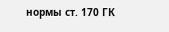нормы ст. 170 ГК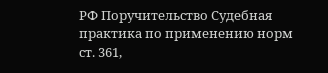РФ Поручительство Судебная практика по применению норм ст. 361,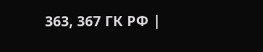363, 367 ГК РФ |